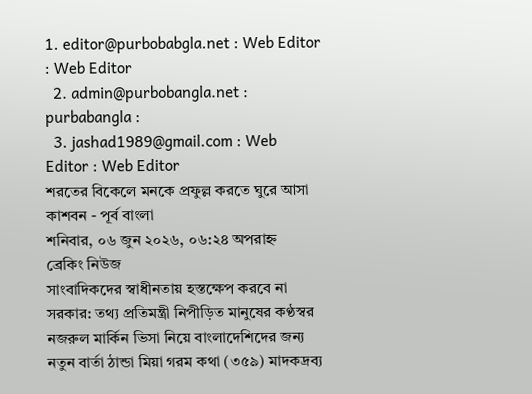1. editor@purbobabgla.net : Web Editor : Web Editor
  2. admin@purbobangla.net : purbabangla :
  3. jashad1989@gmail.com : Web Editor : Web Editor
শরতের বিকেলে মনকে প্রফুল্ল করতে ঘুরে আসা কাশবন - পূর্ব বাংলা
শনিবার, ০৬ জুন ২০২৬, ০৬:২৪ অপরাহ্ন
ব্রেকিং নিউজ
সাংবাদিকদের স্বাধীনতায় হস্তক্ষেপ করবে না সরকার: তথ্য প্রতিমন্ত্রী নিপীড়িত মানুষের কণ্ঠস্বর নজরুল মার্কিন ভিসা নিয়ে বাংলাদেশিদের জন্য নতুন বার্তা ঠান্ডা মিয়া গরম কথা (৩৫৯) মাদকদ্রব্য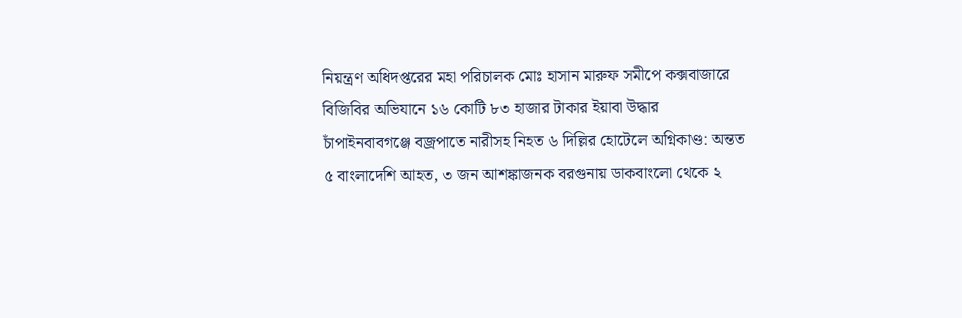নিয়ন্ত্রণ অধিদপ্তরের মহা পরিচালক মোঃ হাসান মারুফ সমীপে কক্সবাজারে বিজিবির অভিযানে ১৬ কোটি ৮৩ হাজার টাকার ইয়াবা উদ্ধার চাঁপাইনবাবগঞ্জে বজ্রপাতে নারীসহ নিহত ৬ দিল্লির হোটেলে অগ্নিকাণ্ড: অন্তত ৫ বাংলাদেশি আহত, ৩ জন আশঙ্কাজনক বরগুনায় ডাকবাংলো থেকে ২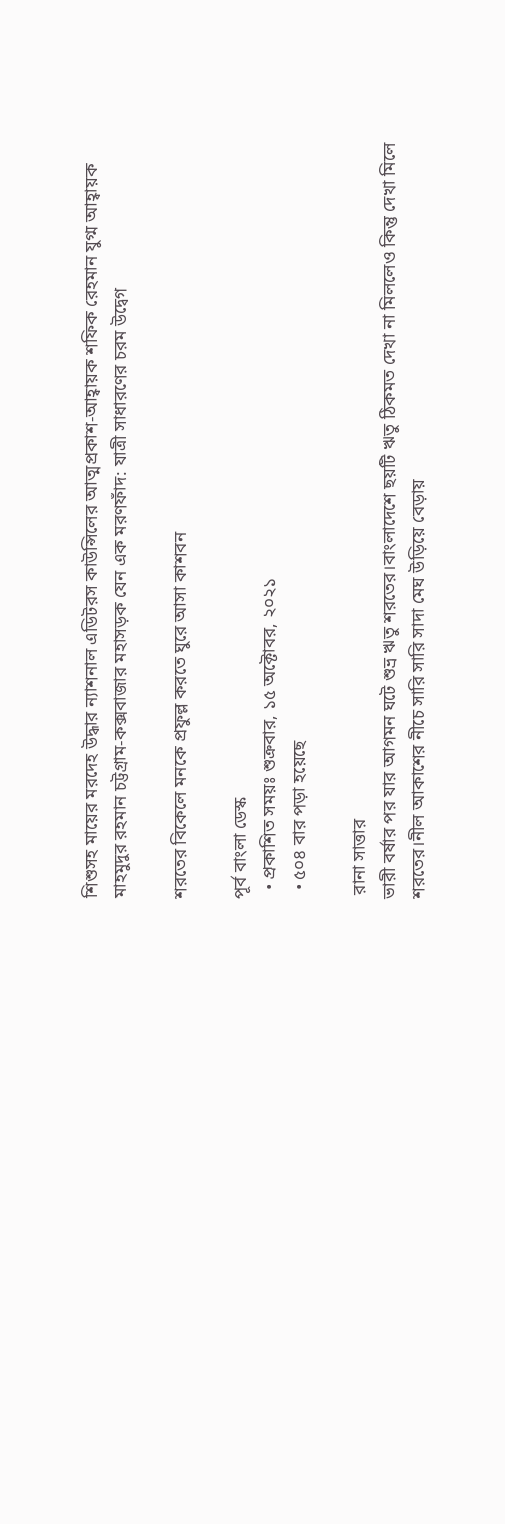শিশুসহ মায়ের মরদেহ উদ্ধার ন্যাশনাল এডিটরস কাউন্সিলের আত্মপ্রকাশ-আহ্বায়ক শফিক রেহমান যুগ্ম আহ্বায়ক মাহমুদুর রহমান চট্টগ্রাম-কক্সবাজার মহাসড়ক যেন এক মরণফাঁদ: যাত্রী সাধারণের চরম উদ্বেগ

শরতের বিকেলে মনকে প্রফুল্ল করতে ঘুরে আসা কাশবন

পূর্ব বাংলা ডেস্ক
  • প্রকাশিত সময়ঃ শুক্রবার, ১৫ অক্টোবর, ২০২১
  • ৫০৪ বার পড়া হয়েছে

 রানা সাত্তার
ভারী বর্ষার পর যার আগমন ঘটে শুভ্র ঋতু শরতের।বাংলাদেশে ছয়টি ঋতু ঠিকমত দেখা না মিললেও কিন্তু দেখা মিলে শরতের।নীল আকাশের নীচে সারি সারি সাদা মেঘ উড়িয়ে বেড়ায়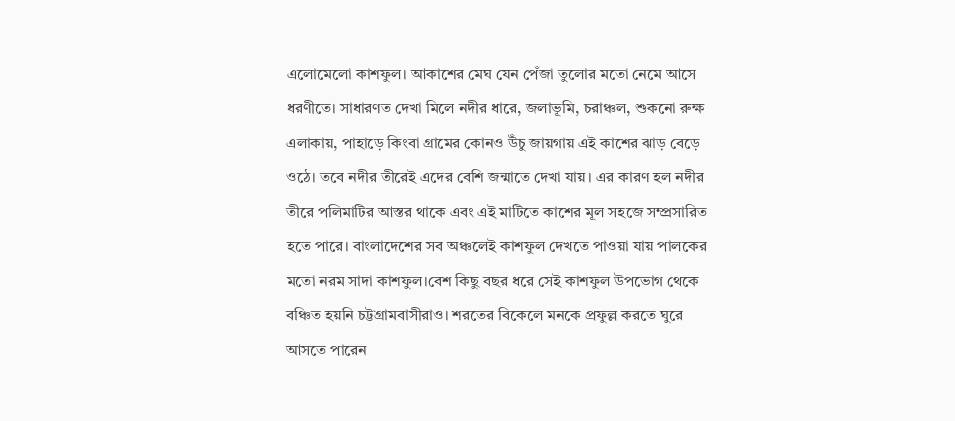এলোমেলো কাশফুল। আকাশের মেঘ যেন পেঁজা তুলোর মতো নেমে আসে ধরণীতে। সাধারণত দেখা মিলে নদীর ধারে, জলাভূমি, চরাঞ্চল, শুকনো রুক্ষ এলাকায়, পাহাড়ে কিংবা গ্রামের কোনও উঁচু জায়গায় এই কাশের ঝাড় বেড়ে ওঠে। তবে নদীর তীরেই এদের বেশি জন্মাতে দেখা যায়। এর কারণ হল নদীর তীরে পলিমাটির আস্তর থাকে এবং এই মাটিতে কাশের মূল সহজে সম্প্রসারিত হতে পারে। বাংলাদেশের সব অঞ্চলেই কাশফুল দেখতে পাওয়া যায় পালকের মতো নরম সাদা কাশফুল।বেশ কিছু বছর ধরে সেই কাশফুল উপভোগ থেকে বঞ্চিত হয়নি চট্টগ্রামবাসীরাও। শরতের বিকেলে মনকে প্রফুল্ল করতে ঘুরে আসতে পারেন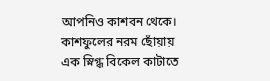আপনিও কাশবন থেকে। কাশফুলের নরম ছোঁয়ায় এক স্নিগ্ধ বিকেল কাটাতে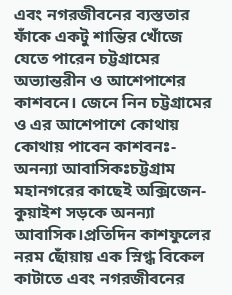এবং নগরজীবনের ব্যস্ততার ফাঁকে একটু শান্তির খোঁজে যেতে পারেন চট্টগ্রামের অভ্যান্তরীন ও আশেপাশের কাশবনে। জেনে নিন চট্টগ্রামের ও এর আশেপাশে কোথায় কোথায় পাবেন কাশবনঃ- অনন্যা আবাসিকঃচট্টগ্রাম মহানগরের কাছেই অক্সিজেন-কুয়াইশ সড়কে অনন্যা আবাসিক।প্রতিদিন কাশফুলের নরম ছোঁয়ায় এক স্নিগ্ধ বিকেল কাটাতে এবং নগরজীবনের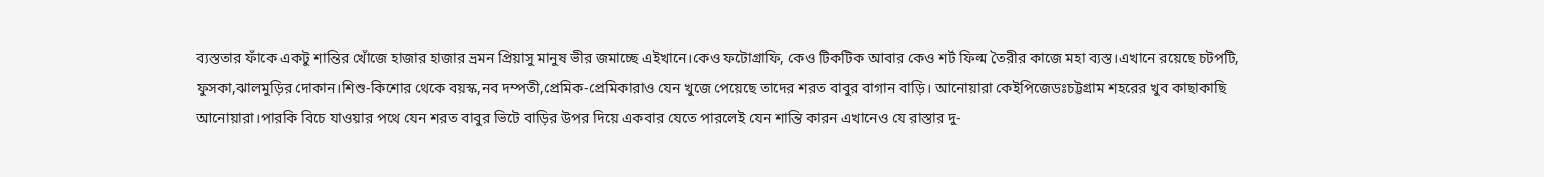ব্যস্ততার ফাঁকে একটু শান্তির খোঁজে হাজার হাজার ভ্রমন প্রিয়াসু মানুষ ভীর জমাচ্ছে এইখানে।কেও ফটোগ্রাফি, কেও টিকটিক আবার কেও শর্ট ফিল্ম তৈরীর কাজে মহা ব্যস্ত।এখানে রয়েছে চটপটি, ফুসকা,ঝালমুড়ির দোকান।শিশু-কিশোর থেকে বয়স্ক,নব দম্পতী,প্রেমিক-প্রেমিকারাও যেন খুজে পেয়েছে তাদের শরত বাবুর বাগান বাড়ি। আনোয়ারা কেইপিজেডঃচট্টগ্রাম শহরের খুব কাছাকাছি আনোয়ারা।পারকি বিচে যাওয়ার পথে যেন শরত বাবুর ভিটে বাড়ির উপর দিয়ে একবার যেতে পারলেই যেন শান্তি কারন এখানেও যে রাস্তার দু-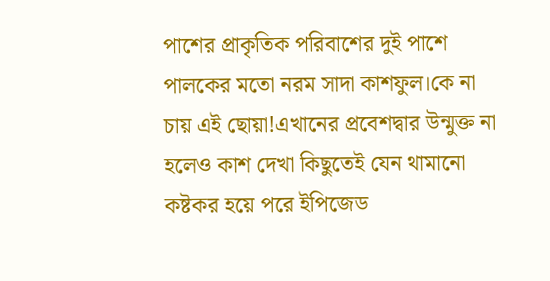পাশের প্রাকৃতিক পরিবাশের দুই পাশে পালকের মতো নরম সাদা কাশফুল।কে না চায় এই ছোয়া!এখানের প্রবেশদ্বার উন্মুক্ত না হলেও কাশ দেখা কিছুতেই যেন থামানো কষ্টকর হয়ে পরে ইপিজেড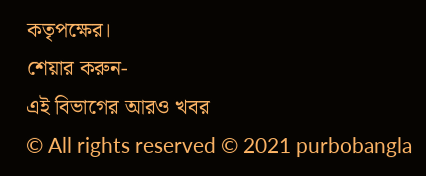কতৃপক্ষের।
শেয়ার করুন-
এই বিভাগের আরও খবর
© All rights reserved © 2021 purbobangla